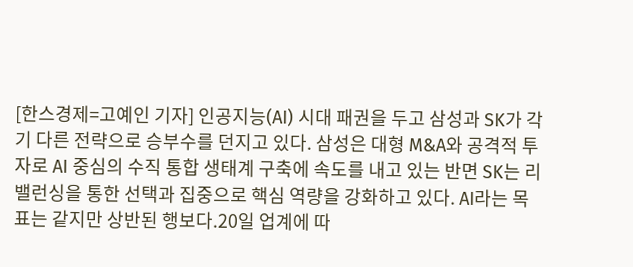[한스경제=고예인 기자] 인공지능(AI) 시대 패권을 두고 삼성과 SK가 각기 다른 전략으로 승부수를 던지고 있다. 삼성은 대형 M&A와 공격적 투자로 AI 중심의 수직 통합 생태계 구축에 속도를 내고 있는 반면 SK는 리밸런싱을 통한 선택과 집중으로 핵심 역량을 강화하고 있다. AI라는 목표는 같지만 상반된 행보다.20일 업계에 따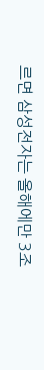르면 삼성전자는 올해에만 3조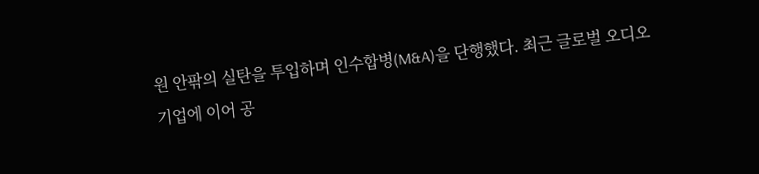원 안팎의 실탄을 투입하며 인수합병(M&A)을 단행했다. 최근 글로벌 오디오 기업에 이어 공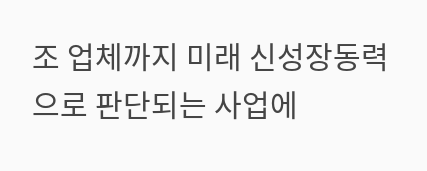조 업체까지 미래 신성장동력으로 판단되는 사업에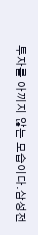투자를 아끼지 않는 모습이다.삼성전